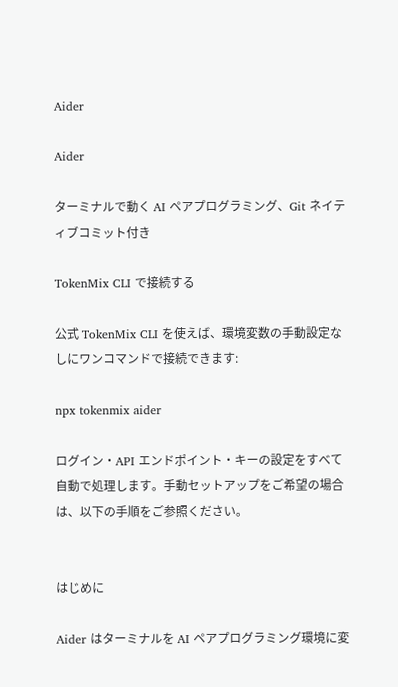Aider

Aider

ターミナルで動く AI ペアプログラミング、Git ネイティブコミット付き

TokenMix CLI で接続する

公式 TokenMix CLI を使えば、環境変数の手動設定なしにワンコマンドで接続できます:

npx tokenmix aider

ログイン・API エンドポイント・キーの設定をすべて自動で処理します。手動セットアップをご希望の場合は、以下の手順をご参照ください。


はじめに

Aider はターミナルを AI ペアプログラミング環境に変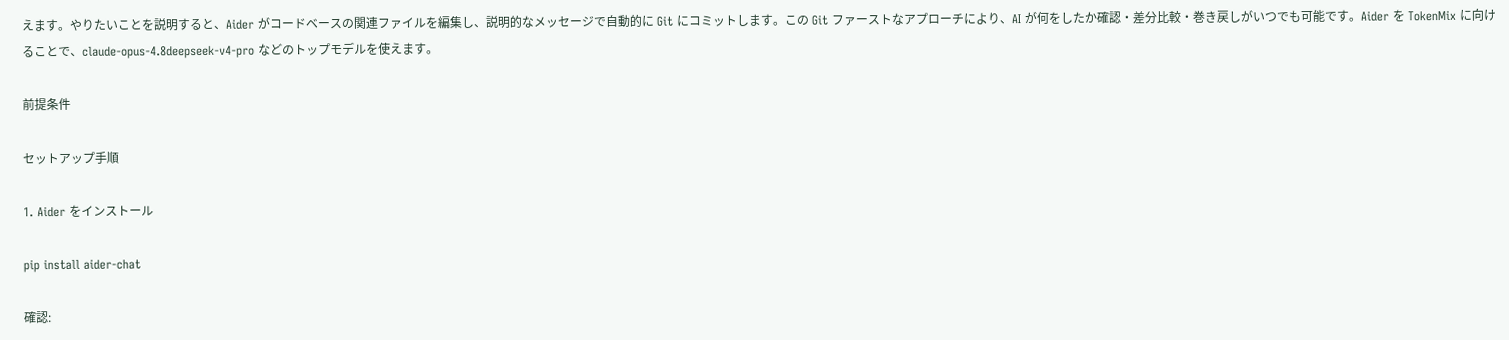えます。やりたいことを説明すると、Aider がコードベースの関連ファイルを編集し、説明的なメッセージで自動的に Git にコミットします。この Git ファーストなアプローチにより、AI が何をしたか確認・差分比較・巻き戻しがいつでも可能です。Aider を TokenMix に向けることで、claude-opus-4.8deepseek-v4-pro などのトップモデルを使えます。

前提条件

セットアップ手順

1. Aider をインストール

pip install aider-chat

確認: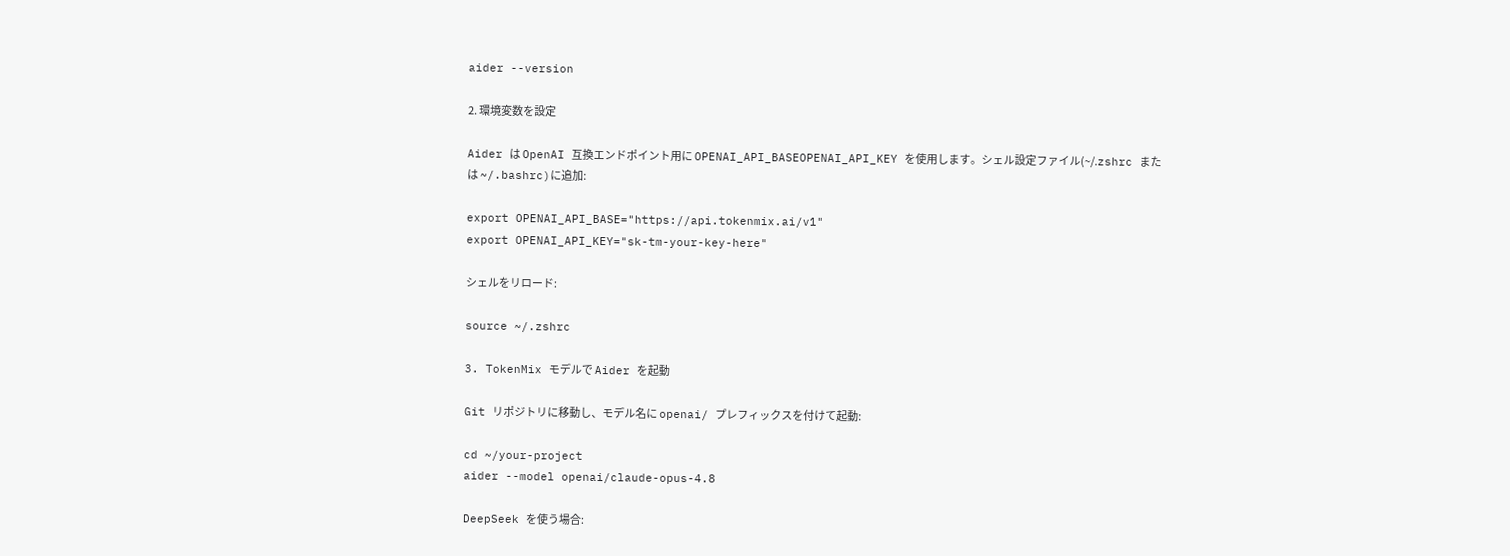aider --version

2. 環境変数を設定

Aider は OpenAI 互換エンドポイント用に OPENAI_API_BASEOPENAI_API_KEY を使用します。シェル設定ファイル(~/.zshrc または ~/.bashrc)に追加:

export OPENAI_API_BASE="https://api.tokenmix.ai/v1"
export OPENAI_API_KEY="sk-tm-your-key-here"

シェルをリロード:

source ~/.zshrc

3. TokenMix モデルで Aider を起動

Git リポジトリに移動し、モデル名に openai/ プレフィックスを付けて起動:

cd ~/your-project
aider --model openai/claude-opus-4.8

DeepSeek を使う場合: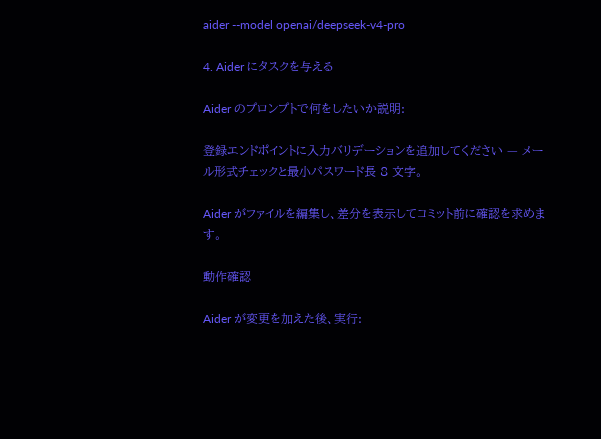aider --model openai/deepseek-v4-pro

4. Aider にタスクを与える

Aider のプロンプトで何をしたいか説明:

登録エンドポイントに入力バリデーションを追加してください — メール形式チェックと最小パスワード長 8 文字。

Aider がファイルを編集し、差分を表示してコミット前に確認を求めます。

動作確認

Aider が変更を加えた後、実行: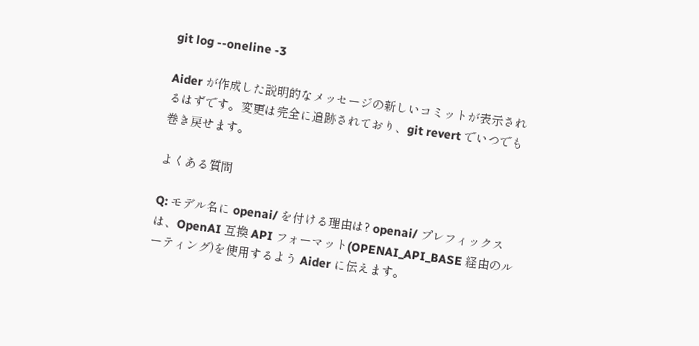git log --oneline -3

Aider が作成した説明的なメッセージの新しいコミットが表示されるはずです。変更は完全に追跡されており、git revert でいつでも巻き戻せます。

よくある質問

Q: モデル名に openai/ を付ける理由は? openai/ プレフィックスは、OpenAI 互換 API フォーマット(OPENAI_API_BASE 経由のルーティング)を使用するよう Aider に伝えます。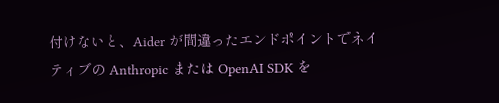付けないと、Aider が間違ったエンドポイントでネイティブの Anthropic または OpenAI SDK を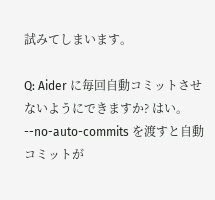試みてしまいます。

Q: Aider に毎回自動コミットさせないようにできますか? はい。--no-auto-commits を渡すと自動コミットが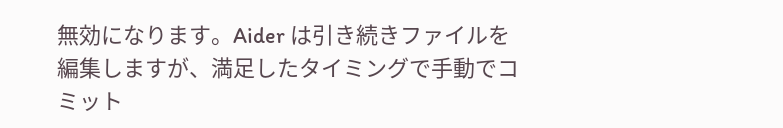無効になります。Aider は引き続きファイルを編集しますが、満足したタイミングで手動でコミット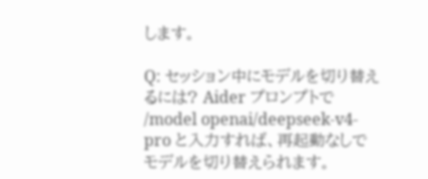します。

Q: セッション中にモデルを切り替えるには? Aider プロンプトで /model openai/deepseek-v4-pro と入力すれば、再起動なしでモデルを切り替えられます。